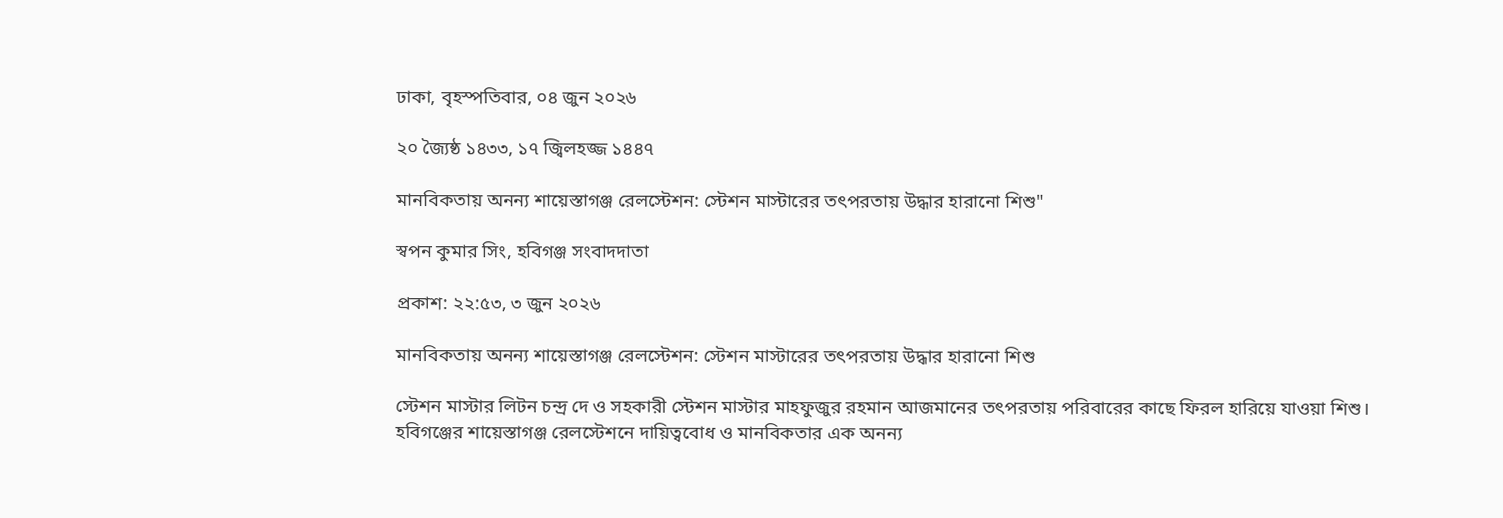ঢাকা, বৃহস্পতিবার, ০৪ জুন ২০২৬

২০ জ্যৈষ্ঠ ১৪৩৩, ১৭ জ্বিলহজ্জ ১৪৪৭

মানবিকতায় অনন্য শায়েস্তাগঞ্জ রেলস্টেশন: স্টেশন মাস্টারের তৎপরতায় উদ্ধার হারানো শিশু"

স্বপন কুমার সিং, হবিগঞ্জ সংবাদদাতা

প্রকাশ: ২২:৫৩, ৩ জুন ২০২৬

মানবিকতায় অনন্য শায়েস্তাগঞ্জ রেলস্টেশন: স্টেশন মাস্টারের তৎপরতায় উদ্ধার হারানো শিশু

স্টেশন মাস্টার লিটন চন্দ্র দে ও সহকারী স্টেশন মাস্টার মাহফুজুর রহমান আজমানের তৎপরতায় পরিবারের কাছে ফিরল হারিয়ে যাওয়া শিশু। হবিগঞ্জের শায়েস্তাগঞ্জ রেলস্টেশনে দায়িত্ববোধ ও মানবিকতার এক অনন্য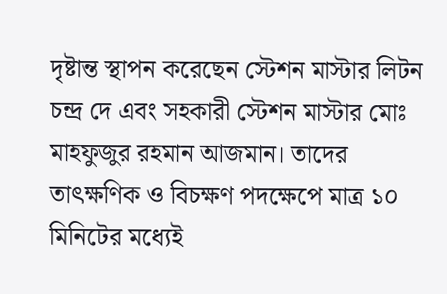দৃষ্টান্ত স্থাপন করেছেন স্টেশন মাস্টার লিটন চন্দ্র দে এবং সহকারী স্টেশন মাস্টার মোঃ মাহফুজুর রহমান আজমান। তাদের তাৎক্ষণিক ও বিচক্ষণ পদক্ষেপে মাত্র ১০ মিনিটের মধ্যেই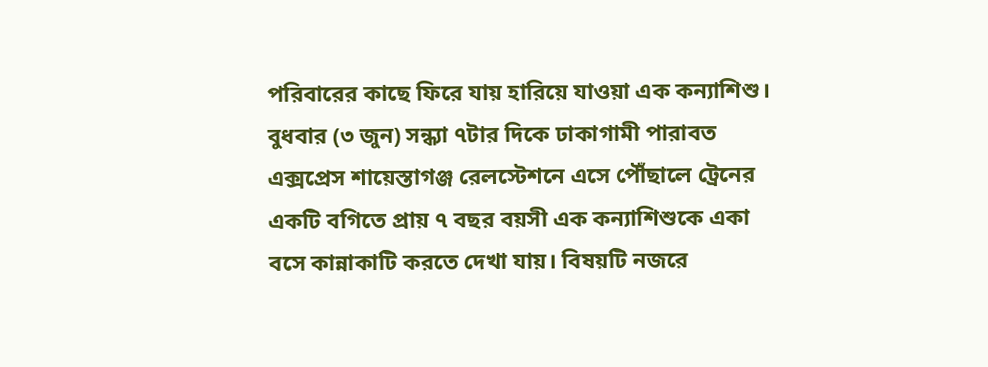পরিবারের কাছে ফিরে যায় হারিয়ে যাওয়া এক কন্যাশিশু।
বুধবার (৩ জুন) সন্ধ্যা ৭টার দিকে ঢাকাগামী পারাবত এক্সপ্রেস শায়েস্তাগঞ্জ রেলস্টেশনে এসে পৌঁছালে ট্রেনের একটি বগিতে প্রায় ৭ বছর বয়সী এক কন্যাশিশুকে একা বসে কান্নাকাটি করতে দেখা যায়। বিষয়টি নজরে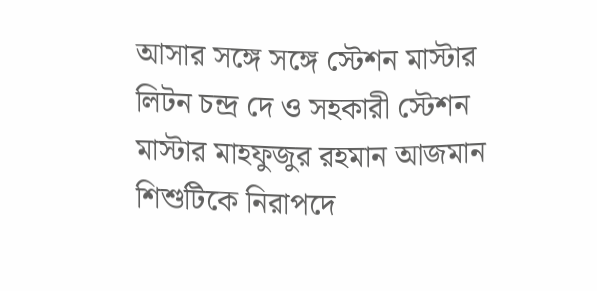আসার সঙ্গে সঙ্গে স্টেশন মাস্টার লিটন চন্দ্র দে ও সহকারী স্টেশন মাস্টার মাহফুজুর রহমান আজমান শিশুটিকে নিরাপদে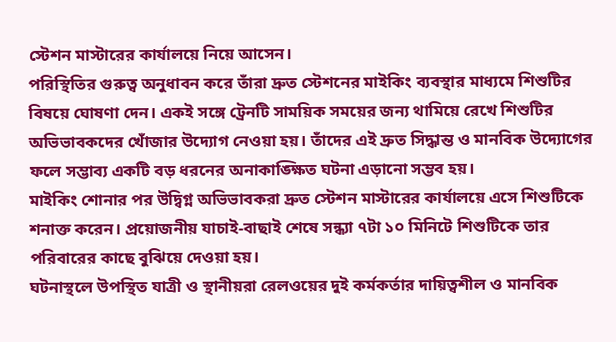স্টেশন মাস্টারের কার্যালয়ে নিয়ে আসেন।
পরিস্থিতির গুরুত্ব অনুধাবন করে তাঁরা দ্রুত স্টেশনের মাইকিং ব্যবস্থার মাধ্যমে শিশুটির বিষয়ে ঘোষণা দেন। একই সঙ্গে ট্রেনটি সাময়িক সময়ের জন্য থামিয়ে রেখে শিশুটির অভিভাবকদের খোঁজার উদ্যোগ নেওয়া হয়। তাঁদের এই দ্রুত সিদ্ধান্ত ও মানবিক উদ্যোগের ফলে সম্ভাব্য একটি বড় ধরনের অনাকাঙ্ক্ষিত ঘটনা এড়ানো সম্ভব হয়।
মাইকিং শোনার পর উদ্বিগ্ন অভিভাবকরা দ্রুত স্টেশন মাস্টারের কার্যালয়ে এসে শিশুটিকে শনাক্ত করেন। প্রয়োজনীয় যাচাই-বাছাই শেষে সন্ধ্যা ৭টা ১০ মিনিটে শিশুটিকে তার পরিবারের কাছে বুঝিয়ে দেওয়া হয়।
ঘটনাস্থলে উপস্থিত যাত্রী ও স্থানীয়রা রেলওয়ের দুই কর্মকর্তার দায়িত্বশীল ও মানবিক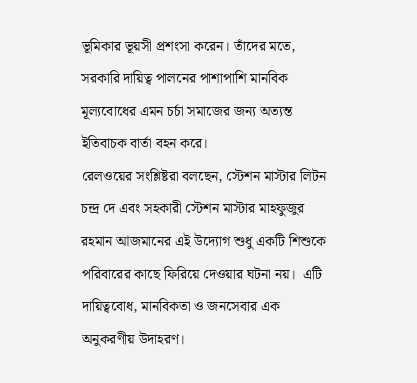ভূমিকার ভূয়সী প্রশংসা করেন। তাঁদের মতে, সরকারি দায়িত্ব পালনের পাশাপাশি মানবিক মূল্যবোধের এমন চর্চা সমাজের জন্য অত্যন্ত ইতিবাচক বার্তা বহন করে।
রেলওয়ের সংশ্লিষ্টরা বলছেন, স্টেশন মাস্টার লিটন চন্দ্র দে এবং সহকারী স্টেশন মাস্টার মাহফুজুর রহমান আজমানের এই উদ্যোগ শুধু একটি শিশুকে পরিবারের কাছে ফিরিয়ে দেওয়ার ঘটনা নয়।  এটি দায়িত্ববোধ, মানবিকতা ও জনসেবার এক অনুকরণীয় উদাহরণ।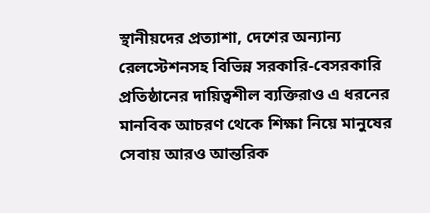স্থানীয়দের প্রত্যাশা, দেশের অন্যান্য রেলস্টেশনসহ বিভিন্ন সরকারি-বেসরকারি প্রতিষ্ঠানের দায়িত্বশীল ব্যক্তিরাও এ ধরনের মানবিক আচরণ থেকে শিক্ষা নিয়ে মানুষের সেবায় আরও আন্তরিক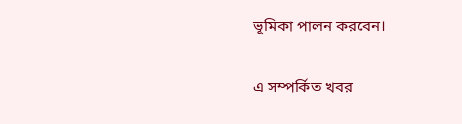ভূমিকা পালন করবেন।

এ সম্পর্কিত খবর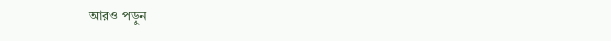আরও পড়ুন